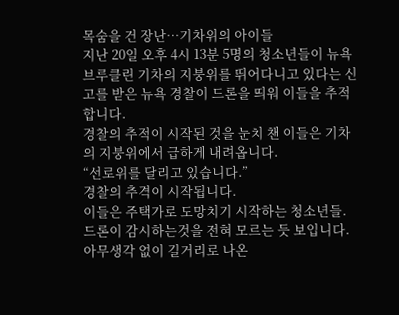목숨을 건 장난…기차위의 아이들
지난 20일 오후 4시 13분 5명의 청소년들이 뉴욕 브루클린 기차의 지붕위를 뛰어다니고 있다는 신고를 받은 뉴욕 경찰이 드론을 띄워 이들을 추적합니다.
경찰의 추적이 시작된 것을 눈치 챈 이들은 기차의 지붕위에서 급하게 내려옵니다.
“선로위를 달리고 있습니다.”
경찰의 추격이 시작됩니다.
이들은 주택가로 도망치기 시작하는 청소년들.
드론이 감시하는것을 전혀 모르는 듯 보입니다.
아무생각 없이 길거리로 나온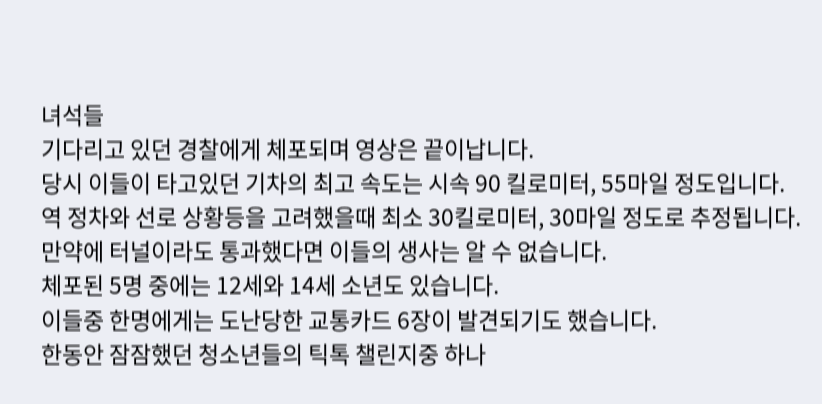녀석들
기다리고 있던 경찰에게 체포되며 영상은 끝이납니다.
당시 이들이 타고있던 기차의 최고 속도는 시속 90 킬로미터, 55마일 정도입니다.
역 정차와 선로 상황등을 고려했을때 최소 30킬로미터, 30마일 정도로 추정됩니다.
만약에 터널이라도 통과했다면 이들의 생사는 알 수 없습니다.
체포된 5명 중에는 12세와 14세 소년도 있습니다.
이들중 한명에게는 도난당한 교통카드 6장이 발견되기도 했습니다.
한동안 잠잠했던 청소년들의 틱톡 챌린지중 하나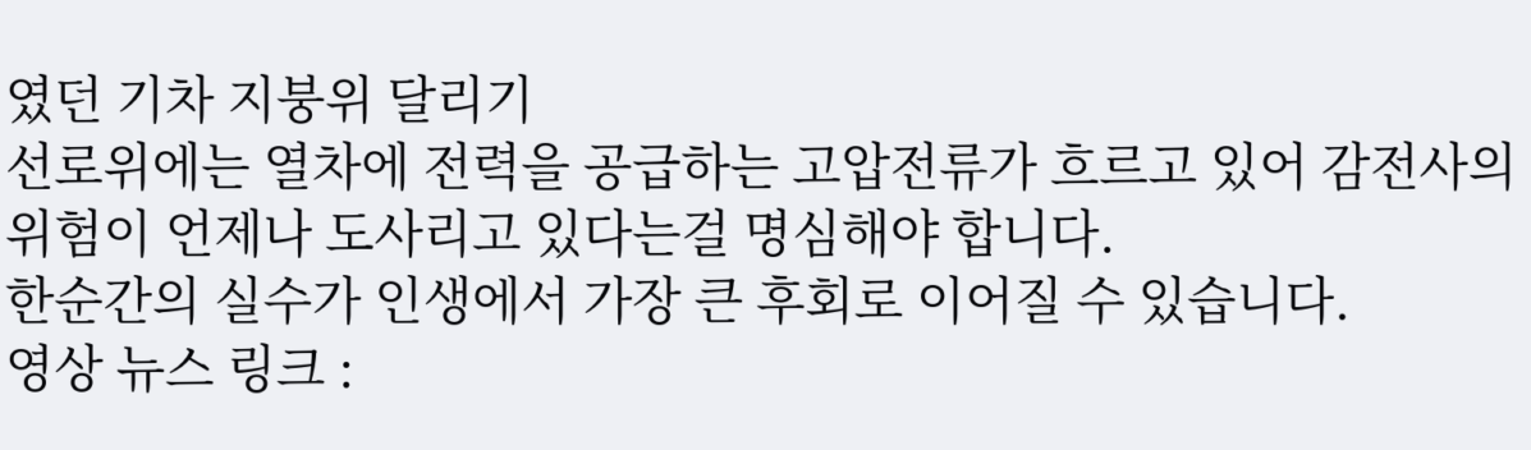였던 기차 지붕위 달리기
선로위에는 열차에 전력을 공급하는 고압전류가 흐르고 있어 감전사의 위험이 언제나 도사리고 있다는걸 명심해야 합니다.
한순간의 실수가 인생에서 가장 큰 후회로 이어질 수 있습니다.
영상 뉴스 링크 :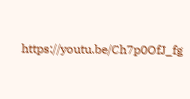https://youtu.be/Ch7p0OfJ_fg